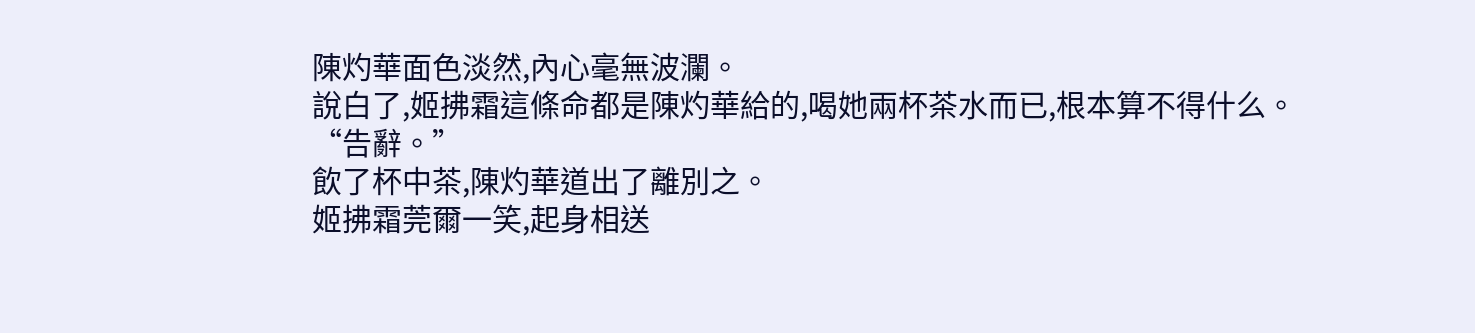陳灼華面色淡然,內心毫無波瀾。
說白了,姬拂霜這條命都是陳灼華給的,喝她兩杯茶水而已,根本算不得什么。
“告辭。”
飲了杯中茶,陳灼華道出了離別之。
姬拂霜莞爾一笑,起身相送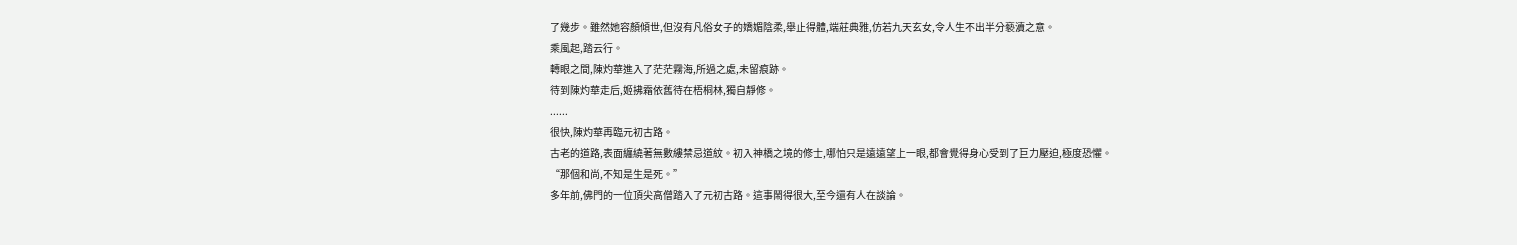了幾步。雖然她容顏傾世,但沒有凡俗女子的嬌媚陰柔,舉止得體,端莊典雅,仿若九天玄女,令人生不出半分褻瀆之意。
乘風起,踏云行。
轉眼之間,陳灼華進入了茫茫霧海,所過之處,未留痕跡。
待到陳灼華走后,姬拂霜依舊待在梧桐林,獨自靜修。
......
很快,陳灼華再臨元初古路。
古老的道路,表面纏繞著無數縷禁忌道紋。初入神橋之境的修士,哪怕只是遠遠望上一眼,都會覺得身心受到了巨力壓迫,極度恐懼。
“那個和尚,不知是生是死。”
多年前,佛門的一位頂尖高僧踏入了元初古路。這事鬧得很大,至今還有人在談論。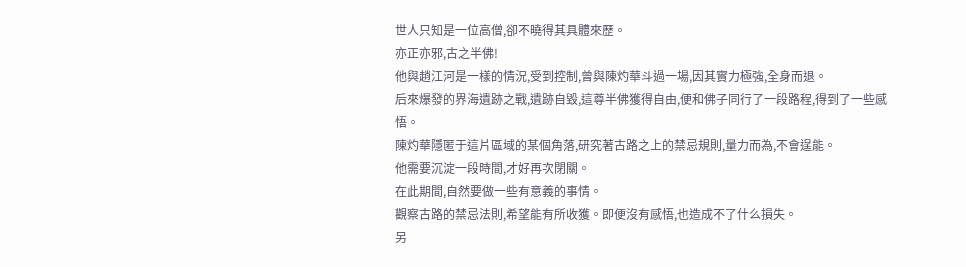世人只知是一位高僧,卻不曉得其具體來歷。
亦正亦邪,古之半佛!
他與趙江河是一樣的情況,受到控制,曾與陳灼華斗過一場,因其實力極強,全身而退。
后來爆發的界海遺跡之戰,遺跡自毀,這尊半佛獲得自由,便和佛子同行了一段路程,得到了一些感悟。
陳灼華隱匿于這片區域的某個角落,研究著古路之上的禁忌規則,量力而為,不會逞能。
他需要沉淀一段時間,才好再次閉關。
在此期間,自然要做一些有意義的事情。
觀察古路的禁忌法則,希望能有所收獲。即便沒有感悟,也造成不了什么損失。
另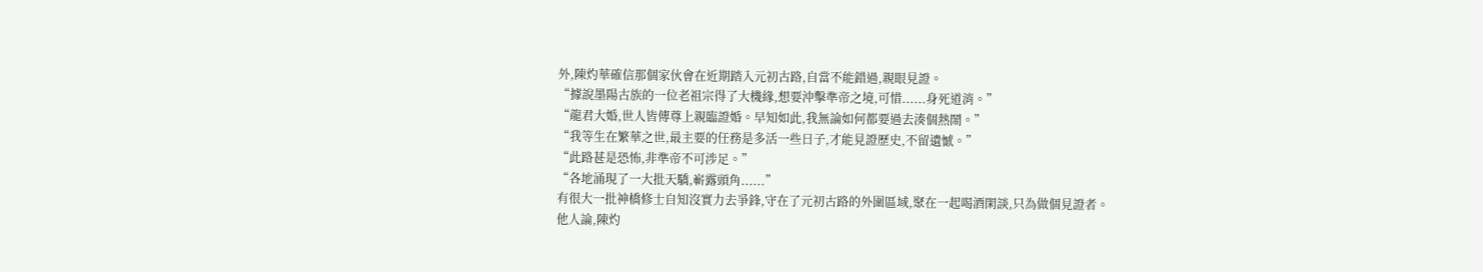外,陳灼華確信那個家伙會在近期踏入元初古路,自當不能錯過,親眼見證。
“據說墨陽古族的一位老祖宗得了大機緣,想要沖擊準帝之境,可惜......身死道消。”
“龍君大婚,世人皆傳尊上親臨證婚。早知如此,我無論如何都要過去湊個熱鬧。”
“我等生在繁華之世,最主要的任務是多活一些日子,才能見證歷史,不留遺憾。”
“此路甚是恐怖,非準帝不可涉足。”
“各地涌現了一大批天驕,嶄露頭角......”
有很大一批神橋修士自知沒實力去爭鋒,守在了元初古路的外圍區域,聚在一起喝酒閑談,只為做個見證者。
他人論,陳灼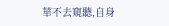華不去窺聽,自身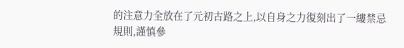的注意力全放在了元初古路之上,以自身之力復刻出了一縷禁忌規則,謹慎參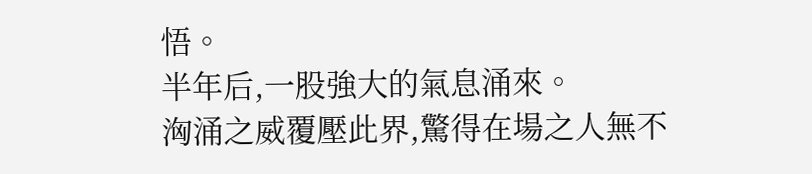悟。
半年后,一股強大的氣息涌來。
洶涌之威覆壓此界,驚得在場之人無不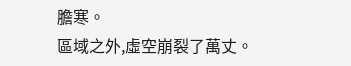膽寒。
區域之外,虛空崩裂了萬丈。